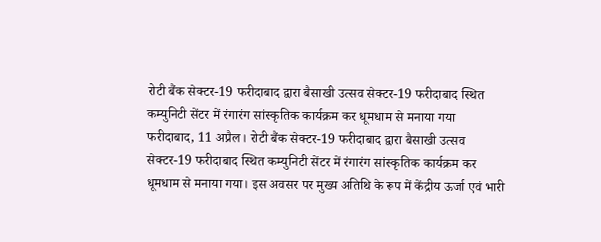रोटी बैंक सेक्टर-19 फरीदाबाद द्वारा बैसाखी उत्सव सेक्टर-19 फरीदाबाद स्थित कम्युनिटी सेंटर में रंगारंग सांस्कृतिक कार्यक्रम कर धूमधाम से मनाया गया
फरीदाबाद, 11 अप्रैल। रोटी बैंक सेक्टर-19 फरीदाबाद द्वारा बैसाखी उत्सव सेक्टर-19 फरीदाबाद स्थित कम्युनिटी सेंटर में रंगारंग सांस्कृतिक कार्यक्रम कर धूमधाम से मनाया गया। इस अवसर पर मुख्य अतिथि के रूप में केंद्रीय ऊर्जा एवं भारी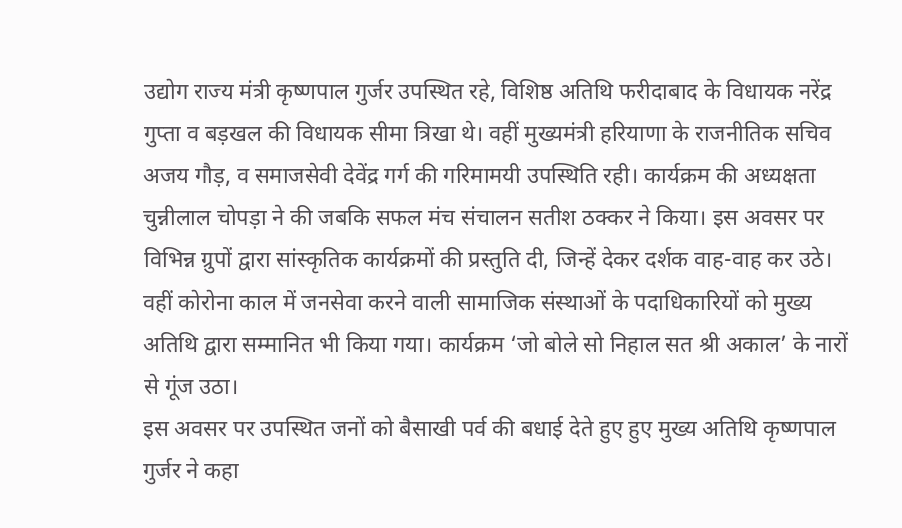उद्योग राज्य मंत्री कृष्णपाल गुर्जर उपस्थित रहे, विशिष्ठ अतिथि फरीदाबाद के विधायक नरेंद्र गुप्ता व बड़खल की विधायक सीमा त्रिखा थे। वहीं मुख्यमंत्री हरियाणा के राजनीतिक सचिव अजय गौड़, व समाजसेवी देवेंद्र गर्ग की गरिमामयी उपस्थिति रही। कार्यक्रम की अध्यक्षता चुन्नीलाल चोपड़ा ने की जबकि सफल मंच संचालन सतीश ठक्कर ने किया। इस अवसर पर विभिन्न ग्रुपों द्वारा सांस्कृतिक कार्यक्रमों की प्रस्तुति दी, जिन्हें देकर दर्शक वाह-वाह कर उठे। वहीं कोरोना काल में जनसेवा करने वाली सामाजिक संस्थाओं के पदाधिकारियों को मुख्य अतिथि द्वारा सम्मानित भी किया गया। कार्यक्रम ‘जो बोले सो निहाल सत श्री अकाल’ के नारों से गूंज उठा।
इस अवसर पर उपस्थित जनों को बैसाखी पर्व की बधाई देते हुए हुए मुख्य अतिथि कृष्णपाल गुर्जर ने कहा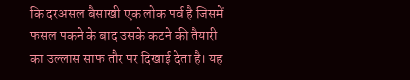कि दरअसल बैसाखी एक लोक पर्व है जिसमें फसल पकने के बाद उसके कटने की तैयारी का उल्लास साफ तौर पर दिखाई देता है। यह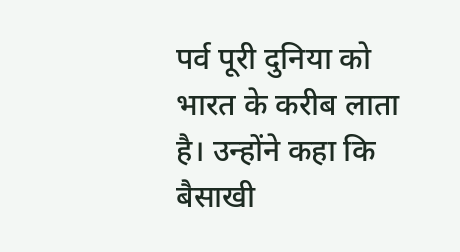पर्व पूरी दुनिया को भारत के करीब लाता है। उन्होंने कहा कि बैसाखी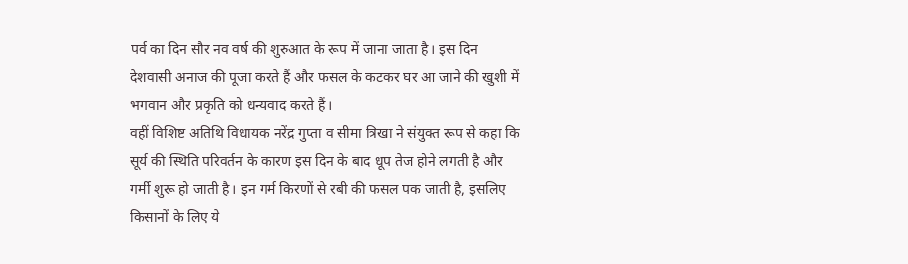पर्व का दिन सौर नव वर्ष की शुरुआत के रूप में जाना जाता है। इस दिन देशवासी अनाज की पूजा करते हैं और फसल के कटकर घर आ जाने की खुशी में भगवान और प्रकृति को धन्यवाद करते हैं।
वहीं विशिष्ट अतिथि विधायक नरेंद्र गुप्ता व सीमा त्रिखा ने संयुक्त रूप से कहा कि सूर्य की स्थिति परिवर्तन के कारण इस दिन के बाद धूप तेज होने लगती है और गर्मी शुरू हो जाती है। इन गर्म किरणों से रबी की फसल पक जाती है, इसलिए किसानों के लिए ये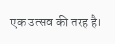एक उत्सव की तरह है।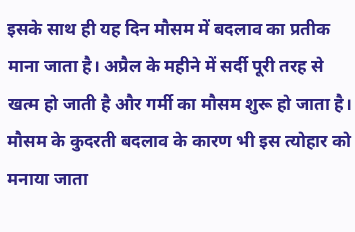इसके साथ ही यह दिन मौसम में बदलाव का प्रतीक माना जाता है। अप्रैल के महीने में सर्दी पूरी तरह से खत्म हो जाती है और गर्मी का मौसम शुरू हो जाता है। मौसम के कुदरती बदलाव के कारण भी इस त्योहार को मनाया जाता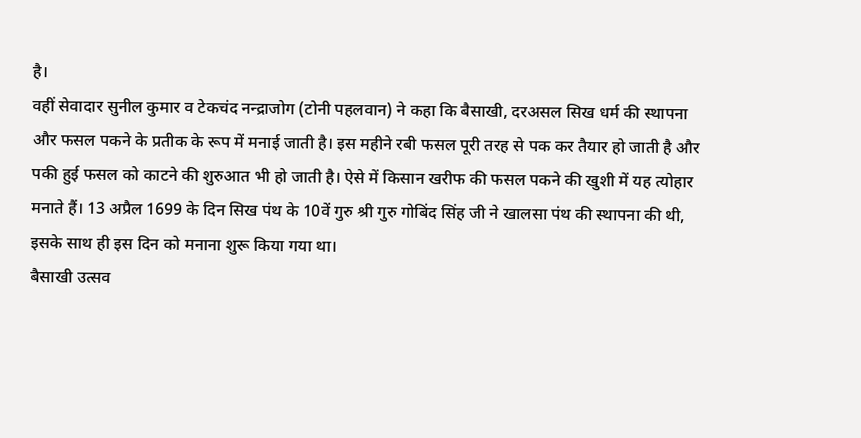है।
वहीं सेवादार सुनील कुमार व टेकचंद नन्द्राजोग (टोनी पहलवान) ने कहा कि बैसाखी, दरअसल सिख धर्म की स्थापना और फसल पकने के प्रतीक के रूप में मनाई जाती है। इस महीने रबी फसल पूरी तरह से पक कर तैयार हो जाती है और पकी हुई फसल को काटने की शुरुआत भी हो जाती है। ऐसे में किसान खरीफ की फसल पकने की खुशी में यह त्योहार मनाते हैं। 13 अप्रैल 1699 के दिन सिख पंथ के 10वें गुरु श्री गुरु गोबिंद सिंह जी ने खालसा पंथ की स्थापना की थी, इसके साथ ही इस दिन को मनाना शुरू किया गया था।
बैसाखी उत्सव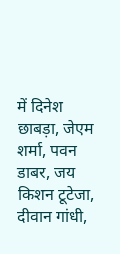में दिनेश छाबड़ा, जेएम शर्मा, पवन डाबर, जय किशन टूटेजा, दीवान गांधी,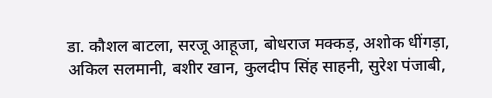डा. कौशल बाटला, सरजू आहूजा, बोधराज मक्कड़, अशोक धींगड़ा, अकिल सलमानी, बशीर खान, कुलदीप सिंह साहनी, सुरेश पंजाबी,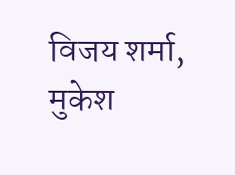विजय शर्मा, मुकेश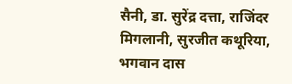सैनी, डा. सुरेंद्र दत्ता, राजिंदर मिगलानी, सुरजीत कथूरिया, भगवान दास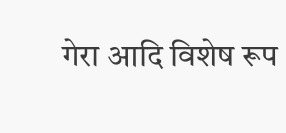गेरा आदि विशेष रूप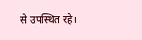से उपस्थित रहे।